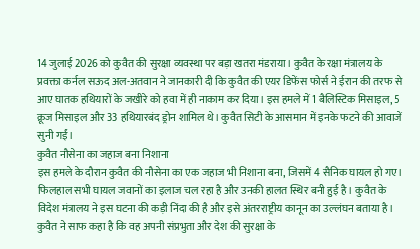14 जुलाई 2026 को कुवैत की सुरक्षा व्यवस्था पर बड़ा खतरा मंडराया। कुवैत के रक्षा मंत्रालय के प्रवक्ता कर्नल सऊद अल-अतवान ने जानकारी दी कि कुवैत की एयर डिफेंस फोर्स ने ईरान की तरफ से आए घातक हथियारों के जखीरे को हवा में ही नाकाम कर दिया। इस हमले में 1 बैलिस्टिक मिसाइल, 5 क्रूज मिसाइल और 33 हथियारबंद ड्रोन शामिल थे। कुवैत सिटी के आसमान में इनके फटने की आवाजें सुनी गईं।
कुवैत नौसेना का जहाज बना निशाना
इस हमले के दौरान कुवैत की नौसेना का एक जहाज भी निशाना बना, जिसमें 4 सैनिक घायल हो गए। फिलहाल सभी घायल जवानों का इलाज चल रहा है और उनकी हालत स्थिर बनी हुई है। कुवैत के विदेश मंत्रालय ने इस घटना की कड़ी निंदा की है और इसे अंतरराष्ट्रीय कानून का उल्लंघन बताया है। कुवैत ने साफ कहा है कि वह अपनी संप्रभुता और देश की सुरक्षा के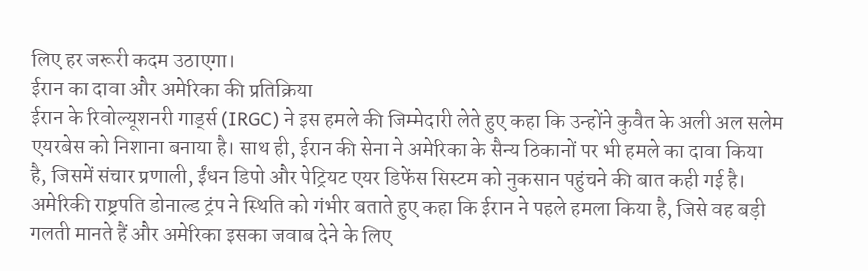लिए हर जरूरी कदम उठाएगा।
ईरान का दावा और अमेरिका की प्रतिक्रिया
ईरान के रिवोल्यूशनरी गार्ड्स (IRGC) ने इस हमले की जिम्मेदारी लेते हुए कहा कि उन्होंने कुवैत के अली अल सलेम एयरबेस को निशाना बनाया है। साथ ही, ईरान की सेना ने अमेरिका के सैन्य ठिकानों पर भी हमले का दावा किया है, जिसमें संचार प्रणाली, ईंधन डिपो और पेट्रियट एयर डिफेंस सिस्टम को नुकसान पहुंचने की बात कही गई है। अमेरिकी राष्ट्रपति डोनाल्ड ट्रंप ने स्थिति को गंभीर बताते हुए कहा कि ईरान ने पहले हमला किया है, जिसे वह बड़ी गलती मानते हैं और अमेरिका इसका जवाब देने के लिए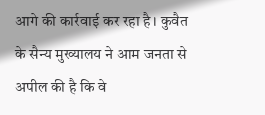आगे की कार्रवाई कर रहा है। कुवैत के सैन्य मुख्यालय ने आम जनता से अपील की है कि वे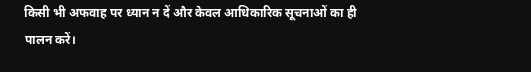किसी भी अफवाह पर ध्यान न दें और केवल आधिकारिक सूचनाओं का ही पालन करें।